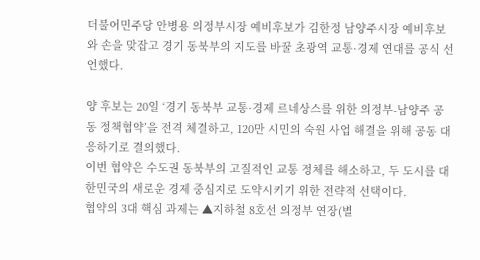더불어민주당 안병용 의정부시장 예비후보가 김한정 남양주시장 예비후보와 손을 맞잡고 경기 동북부의 지도를 바꿀 초광역 교통·경제 연대를 공식 선언했다.

양 후보는 20일 ‘경기 동북부 교통·경제 르네상스를 위한 의정부-남양주 공동 정책협약’을 전격 체결하고, 120만 시민의 숙원 사업 해결을 위해 공동 대응하기로 결의했다.
이번 협약은 수도권 동북부의 고질적인 교통 정체를 해소하고, 두 도시를 대한민국의 새로운 경제 중심지로 도약시키기 위한 전략적 선택이다.
협약의 3대 핵심 과제는 ▲지하철 8호선 의정부 연장(별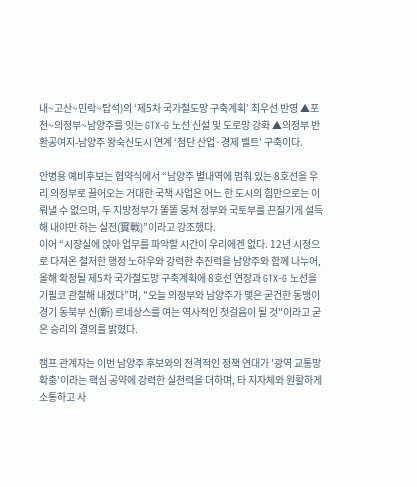내~고산~민락~탑석)의 ‘제5차 국가철도망 구축계획’ 최우선 반영 ▲포천~의정부~남양주를 잇는 GTX-G 노선 신설 및 도로망 강화 ▲의정부 반환공여지-남양주 왕숙신도시 연계 ‘첨단 산업·경제 벨트’ 구축이다.

안병용 예비후보는 협약식에서 “남양주 별내역에 멈춰 있는 8호선을 우리 의정부로 끌어오는 거대한 국책 사업은 어느 한 도시의 힘만으로는 이뤄낼 수 없으며, 두 지방정부가 똘똘 뭉쳐 정부와 국토부를 끈질기게 설득해 내야만 하는 실전(實戰)”이라고 강조했다.
이어 “시장실에 앉아 업무를 파악할 시간이 우리에겐 없다. 12년 시정으로 다져온 철저한 행정 노하우와 강력한 추진력을 남양주와 함께 나누어, 올해 확정될 제5차 국가철도망 구축계획에 8호선 연장과 GTX-G 노선을 기필코 관철해 내겠다”며, "오늘 의정부와 남양주가 맺은 굳건한 동맹이 경기 동북부 신(新) 르네상스를 여는 역사적인 첫걸음이 될 것"이라고 굳은 승리의 결의를 밝혔다.

캠프 관계자는 이번 남양주 후보와의 전격적인 정책 연대가 '광역 교통망 확충'이라는 핵심 공약에 강력한 실천력을 더하며, 타 지자체와 원활하게 소통하고 사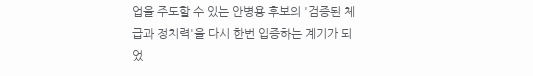업을 주도할 수 있는 안병용 후보의 '검증된 체급과 정치력'을 다시 한번 입증하는 계기가 되었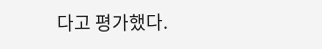다고 평가했다.